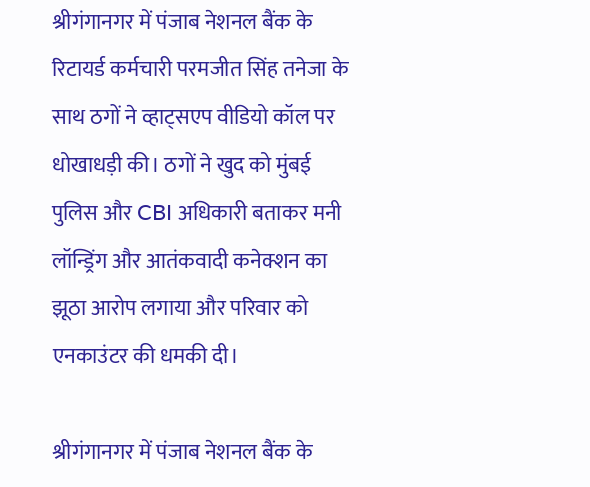श्रीगंगानगर में पंजाब नेशनल बैंक के रिटायर्ड कर्मचारी परमजीत सिंह तनेजा के साथ ठगों ने व्हाट्सएप वीडियो कॉल पर धोखाधड़ी की। ठगों ने खुद को मुंबई पुलिस और CBI अधिकारी बताकर मनी लॉन्ड्रिंग और आतंकवादी कनेक्शन का झूठा आरोप लगाया और परिवार को एनकाउंटर की धमकी दी।

श्रीगंगानगर में पंजाब नेशनल बैंक के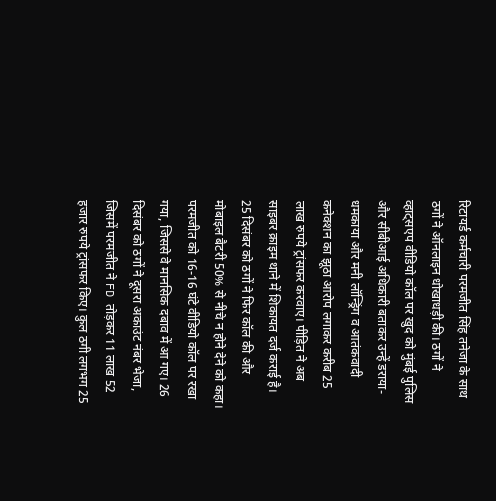रिटायर्ड कर्मचारी परमजीत सिंह तनेजा के साथ ठगों ने ऑनलाइन धोखाधड़ी की। ठगों ने व्हाट्सएप वीडियो कॉल पर खुद को मुंबई पुलिस और सीबीआई अधिकारी बताकर उन्हें डराया-धमकाया और मनी लॉन्ड्रिंग व आतंकवादी कनेक्शन का झूठा आरोप लगाकर करीब 25 लाख रुपये ट्रांसफर करवाए। पीड़ित ने अब साइबर क्राइम थाने में शिकायत दर्ज कराई है।
25 दिसंबर को ठगों ने फिर कॉल की और मोबाइल बैटरी 50% से नीचे न होने देने को कहा। परमजीत को 16-16 घंटे वीडियो कॉल पर रखा गया, जिससे वे मानसिक दबाव में आ गए। 26 दिसंबर को ठगों ने दूसरा अकाउंट नंबर भेजा, जिसमें परमजीत ने FD तोड़कर 11 लाख 52 हजार रुपये ट्रांसफर किए। कुल ठगी लगभग 25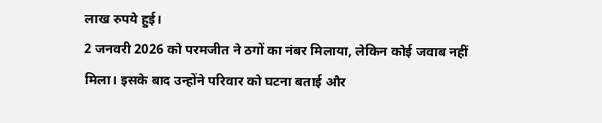लाख रुपये हुई।
2 जनवरी 2026 को परमजीत ने ठगों का नंबर मिलाया, लेकिन कोई जवाब नहीं मिला। इसके बाद उन्होंने परिवार को घटना बताई और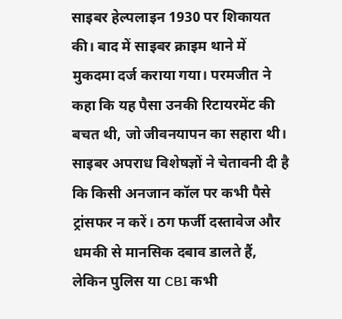साइबर हेल्पलाइन 1930 पर शिकायत की। बाद में साइबर क्राइम थाने में मुकदमा दर्ज कराया गया। परमजीत ने कहा कि यह पैसा उनकी रिटायरमेंट की बचत थी, जो जीवनयापन का सहारा थी। साइबर अपराध विशेषज्ञों ने चेतावनी दी है कि किसी अनजान कॉल पर कभी पैसे ट्रांसफर न करें। ठग फर्जी दस्तावेज और धमकी से मानसिक दबाव डालते हैं, लेकिन पुलिस या CBI कभी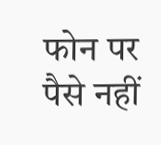फोन पर पैसे नहीं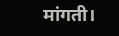मांगती।